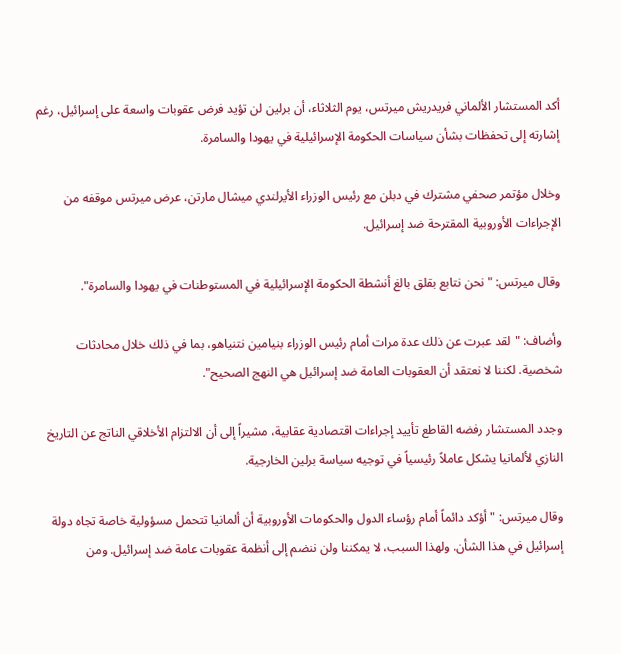أكد المستشار الألماني فريدريش ميرتس، يوم الثلاثاء، أن برلين لن تؤيد فرض عقوبات واسعة على إسرائيل، رغم إشارته إلى تحفظات بشأن سياسات الحكومة الإسرائيلية في يهودا والسامرة.

وخلال مؤتمر صحفي مشترك في دبلن مع رئيس الوزراء الأيرلندي ميشال مارتن، عرض ميرتس موقفه من الإجراءات الأوروبية المقترحة ضد إسرائيل.

وقال ميرتس: "نحن نتابع بقلق بالغ أنشطة الحكومة الإسرائيلية في المستوطنات في يهودا والسامرة".

وأضاف: "لقد عبرت عن ذلك عدة مرات أمام رئيس الوزراء بنيامين نتنياهو، بما في ذلك خلال محادثات شخصية. لكننا لا نعتقد أن العقوبات العامة ضد إسرائيل هي النهج الصحيح".

وجدد المستشار رفضه القاطع تأييد إجراءات اقتصادية عقابية، مشيراً إلى أن الالتزام الأخلاقي الناتج عن التاريخ النازي لألمانيا يشكل عاملاً رئيسياً في توجيه سياسة برلين الخارجية.

وقال ميرتس: "أؤكد دائماً أمام رؤساء الدول والحكومات الأوروبية أن ألمانيا تتحمل مسؤولية خاصة تجاه دولة إسرائيل في هذا الشأن. ولهذا السبب، لا يمكننا ولن ننضم إلى أنظمة عقوبات عامة ضد إسرائيل. ومن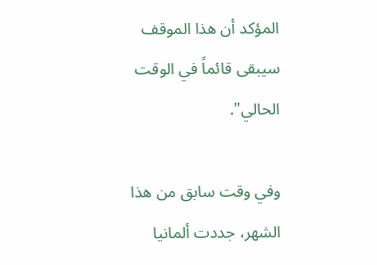المؤكد أن هذا الموقف سيبقى قائماً في الوقت الحالي".

وفي وقت سابق من هذا الشهر، جددت ألمانيا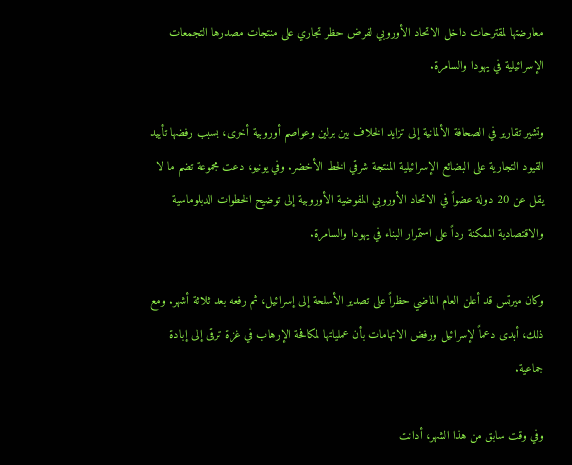معارضتها لمقترحات داخل الاتحاد الأوروبي لفرض حظر تجاري على منتجات مصدرها التجمعات الإسرائيلية في يهودا والسامرة.

وتشير تقارير في الصحافة الألمانية إلى تزايد الخلاف بين برلين وعواصم أوروبية أخرى، بسبب رفضها تأييد القيود التجارية على البضائع الإسرائيلية المنتجة شرقي الخط الأخضر. وفي يونيو، دعت مجموعة تضم ما لا يقل عن 20 دولة عضواً في الاتحاد الأوروبي المفوضية الأوروبية إلى توضيح الخطوات الدبلوماسية والاقتصادية الممكنة رداً على استمرار البناء في يهودا والسامرة.

وكان ميرتس قد أعلن العام الماضي حظراً على تصدير الأسلحة إلى إسرائيل، ثم رفعه بعد ثلاثة أشهر. ومع ذلك، أبدى دعماً لإسرائيل ورفض الاتهامات بأن عملياتها لمكافحة الإرهاب في غزة ترقى إلى إبادة جماعية.

وفي وقت سابق من هذا الشهر، أدانت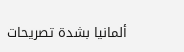ألمانيا بشدة تصريحات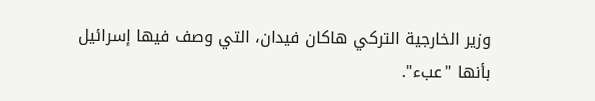وزير الخارجية التركي هاكان فيدان، التي وصف فيها إسرائيل بأنها "عبء".